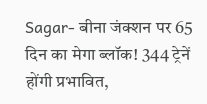Sagar- बीना जंक्शन पर 65 दिन का मेगा ब्लॉक! 344 ट्रेनें होंगी प्रभावित,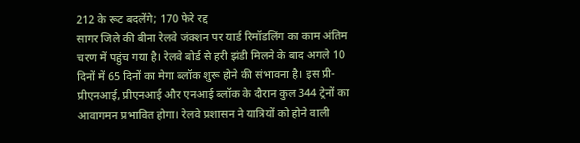212 के रूट बदलेंगे; 170 फेरे रद्द
सागर जिले की बीना रेलवे जंक्शन पर यार्ड रिमॉडलिंग का काम अंतिम चरण में पहुंच गया है। रेलवे बोर्ड से हरी झंडी मिलने के बाद अगले 10 दिनों में 65 दिनों का मेगा ब्लॉक शुरू होने की संभावना है। इस प्री-प्रीएनआई, प्रीएनआई और एनआई ब्लॉक के दौरान कुल 344 ट्रेनों का आवागमन प्रभावित होगा। रेलवे प्रशासन ने यात्रियों को होने वाली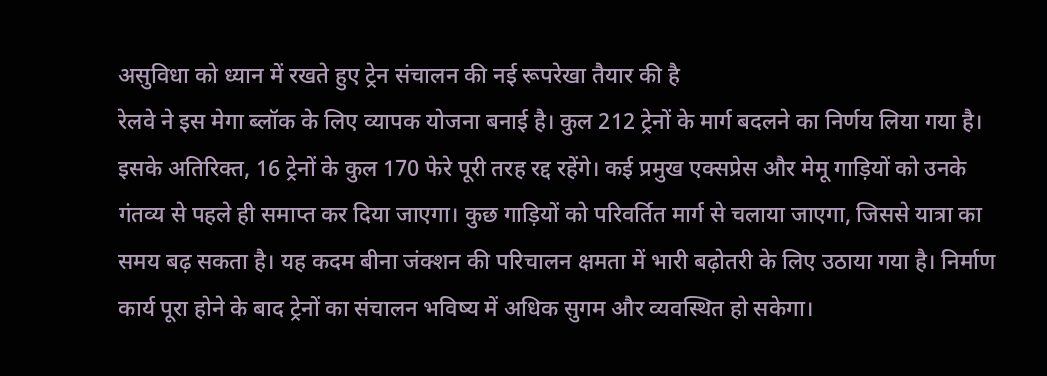असुविधा को ध्यान में रखते हुए ट्रेन संचालन की नई रूपरेखा तैयार की है
रेलवे ने इस मेगा ब्लॉक के लिए व्यापक योजना बनाई है। कुल 212 ट्रेनों के मार्ग बदलने का निर्णय लिया गया है। इसके अतिरिक्त, 16 ट्रेनों के कुल 170 फेरे पूरी तरह रद्द रहेंगे। कई प्रमुख एक्सप्रेस और मेमू गाड़ियों को उनके गंतव्य से पहले ही समाप्त कर दिया जाएगा। कुछ गाड़ियों को परिवर्तित मार्ग से चलाया जाएगा, जिससे यात्रा का समय बढ़ सकता है। यह कदम बीना जंक्शन की परिचालन क्षमता में भारी बढ़ोतरी के लिए उठाया गया है। निर्माण कार्य पूरा होने के बाद ट्रेनों का संचालन भविष्य में अधिक सुगम और व्यवस्थित हो सकेगा।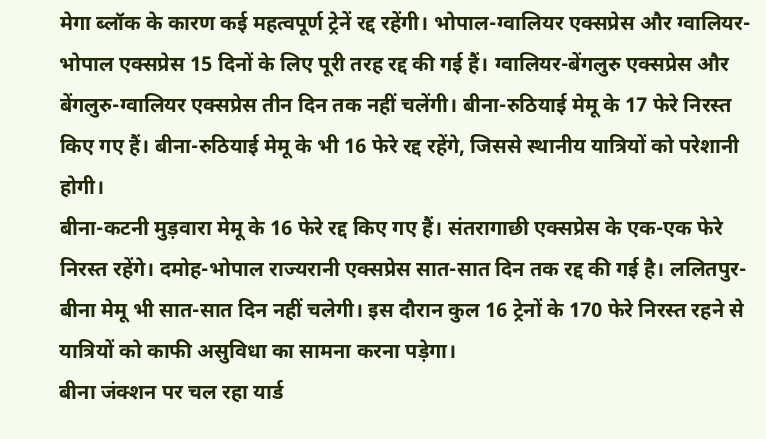मेगा ब्लॉक के कारण कई महत्वपूर्ण ट्रेनें रद्द रहेंगी। भोपाल-ग्वालियर एक्सप्रेस और ग्वालियर-भोपाल एक्सप्रेस 15 दिनों के लिए पूरी तरह रद्द की गई हैं। ग्वालियर-बेंगलुरु एक्सप्रेस और बेंगलुरु-ग्वालियर एक्सप्रेस तीन दिन तक नहीं चलेंगी। बीना-रुठियाई मेमू के 17 फेरे निरस्त किए गए हैं। बीना-रुठियाई मेमू के भी 16 फेरे रद्द रहेंगे, जिससे स्थानीय यात्रियों को परेशानी होगी।
बीना-कटनी मुड़वारा मेमू के 16 फेरे रद्द किए गए हैं। संतरागाछी एक्सप्रेस के एक-एक फेरे निरस्त रहेंगे। दमोह-भोपाल राज्यरानी एक्सप्रेस सात-सात दिन तक रद्द की गई है। ललितपुर-बीना मेमू भी सात-सात दिन नहीं चलेगी। इस दौरान कुल 16 ट्रेनों के 170 फेरे निरस्त रहने से यात्रियों को काफी असुविधा का सामना करना पड़ेगा।
बीना जंक्शन पर चल रहा यार्ड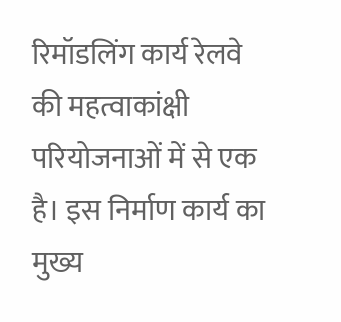रिमॉडलिंग कार्य रेलवे की महत्वाकांक्षी परियोजनाओं में से एक है। इस निर्माण कार्य का मुख्य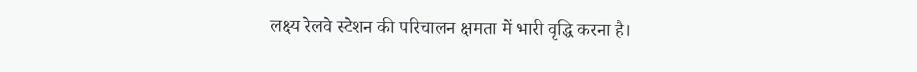लक्ष्य रेलवे स्टेशन की परिचालन क्षमता में भारी वृद्धि करना है।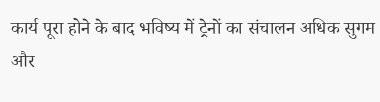कार्य पूरा होने के बाद भविष्य में ट्रेनों का संचालन अधिक सुगम और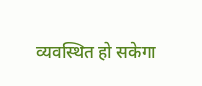व्यवस्थित हो सकेगा